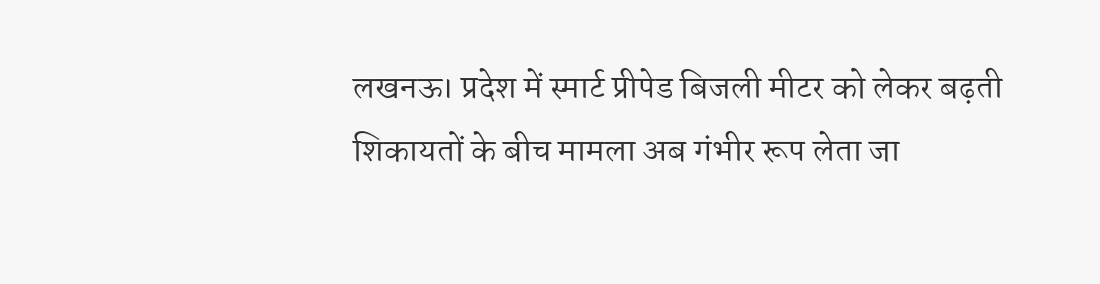लखनऊ। प्रदेश में स्मार्ट प्रीपेड बिजली मीटर को लेकर बढ़ती शिकायतों के बीच मामला अब गंभीर रूप लेता जा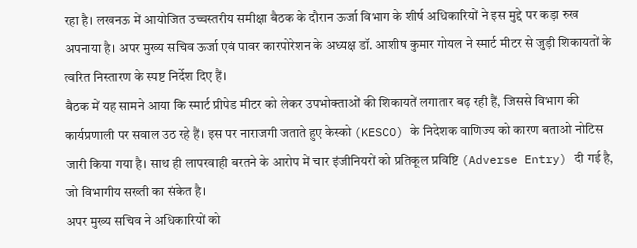रहा है। लखनऊ में आयोजित उच्चस्तरीय समीक्षा बैठक के दौरान ऊर्जा विभाग के शीर्ष अधिकारियों ने इस मुद्दे पर कड़ा रुख अपनाया है। अपर मुख्य सचिव ऊर्जा एवं पावर कारपोरेशन के अध्यक्ष डॉ. आशीष कुमार गोयल ने स्मार्ट मीटर से जुड़ी शिकायतों के त्वरित निस्तारण के स्पष्ट निर्देश दिए हैं।
बैठक में यह सामने आया कि स्मार्ट प्रीपेड मीटर को लेकर उपभोक्ताओं की शिकायतें लगातार बढ़ रही हैं, जिससे विभाग की कार्यप्रणाली पर सवाल उठ रहे हैं। इस पर नाराजगी जताते हुए केस्को (KESCO) के निदेशक वाणिज्य को कारण बताओ नोटिस जारी किया गया है। साथ ही लापरवाही बरतने के आरोप में चार इंजीनियरों को प्रतिकूल प्रविष्टि (Adverse Entry) दी गई है, जो विभागीय सख्ती का संकेत है।
अपर मुख्य सचिव ने अधिकारियों को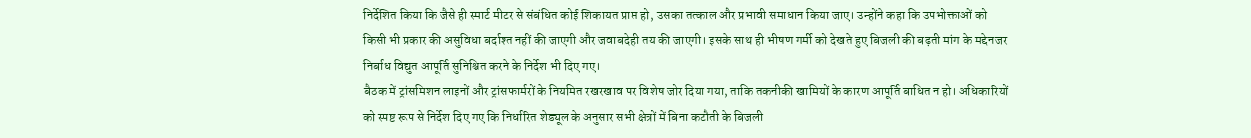निर्देशित किया कि जैसे ही स्मार्ट मीटर से संबंधित कोई शिकायत प्राप्त हो, उसका तत्काल और प्रभावी समाधान किया जाए। उन्होंने कहा कि उपभोक्ताओं को किसी भी प्रकार की असुविधा बर्दाश्त नहीं की जाएगी और जवाबदेही तय की जाएगी। इसके साथ ही भीषण गर्मी को देखते हुए बिजली की बढ़ती मांग के मद्देनजर निर्बाध विद्युत आपूर्ति सुनिश्चित करने के निर्देश भी दिए गए।
बैठक में ट्रांसमिशन लाइनों और ट्रांसफार्मरों के नियमित रखरखाव पर विशेष जोर दिया गया, ताकि तकनीकी खामियों के कारण आपूर्ति बाधित न हो। अधिकारियों को स्पष्ट रूप से निर्देश दिए गए कि निर्धारित शेड्यूल के अनुसार सभी क्षेत्रों में बिना कटौती के बिजली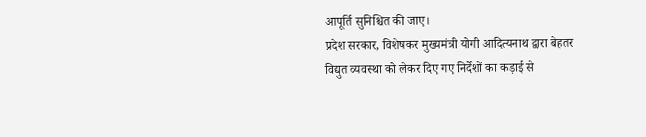आपूर्ति सुनिश्चित की जाए।
प्रदेश सरकार, विशेषकर मुख्यमंत्री योगी आदित्यनाथ द्वारा बेहतर विद्युत व्यवस्था को लेकर दिए गए निर्देशों का कड़ाई से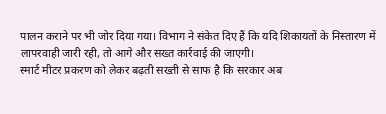पालन कराने पर भी जोर दिया गया। विभाग ने संकेत दिए हैं कि यदि शिकायतों के निस्तारण में लापरवाही जारी रही, तो आगे और सख्त कार्रवाई की जाएगी।
स्मार्ट मीटर प्रकरण को लेकर बढ़ती सख्ती से साफ है कि सरकार अब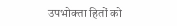उपभोक्ता हितों को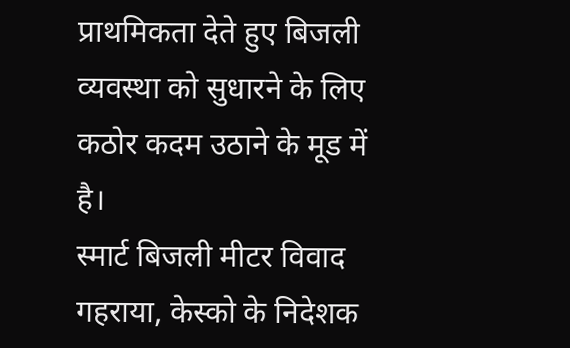प्राथमिकता देते हुए बिजली व्यवस्था को सुधारने के लिए कठोर कदम उठाने के मूड में है।
स्मार्ट बिजली मीटर विवाद गहराया, केस्को के निदेशक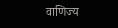वाणिज्य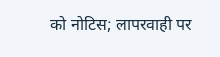को नोटिस; लापरवाही पर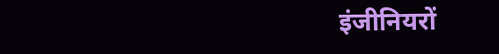इंजीनियरों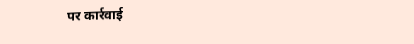पर कार्रवाई